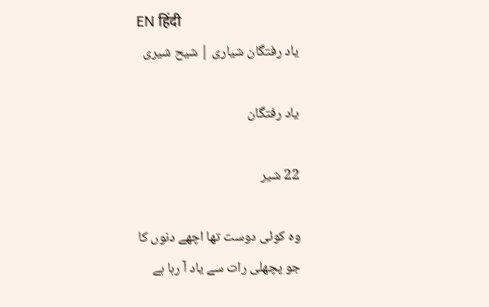EN हिंदी
یاد رفتگان شیاری | شیح شیری

یاد رفتگان

22 شیر

وہ کوئی دوست تھا اچھے دنوں کا
جو پچھلی رات سے یاد آ رہا ہے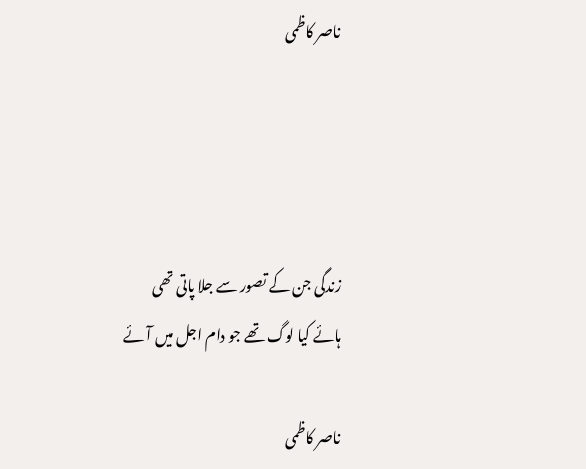ناصر کاظمی




زندگی جن کے تصور سے جلا پاتی تھی
ہائے کیا لوگ تھے جو دام اجل میں آئے

ناصر کاظمی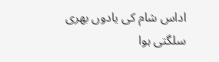اداس شام کی یادوں بھری سلگتی ہوا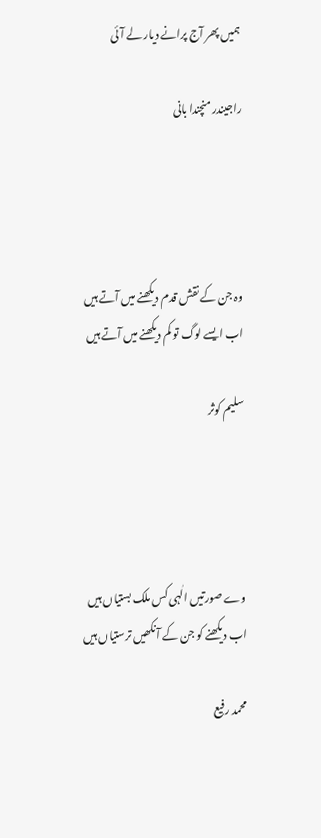ہمیں پھر آج پرانے دیار لے آئی

راجیندر منچندا بانی




وہ جن کے نقش قدم دیکھنے میں آتے ہیں
اب ایسے لوگ تو کم دیکھنے میں آتے ہیں

سلیم کوثر




وے صورتیں الٰہی کس ملک بستیاں ہیں
اب دیکھنے کو جن کے آنکھیں ترستیاں ہیں

محمد رفیع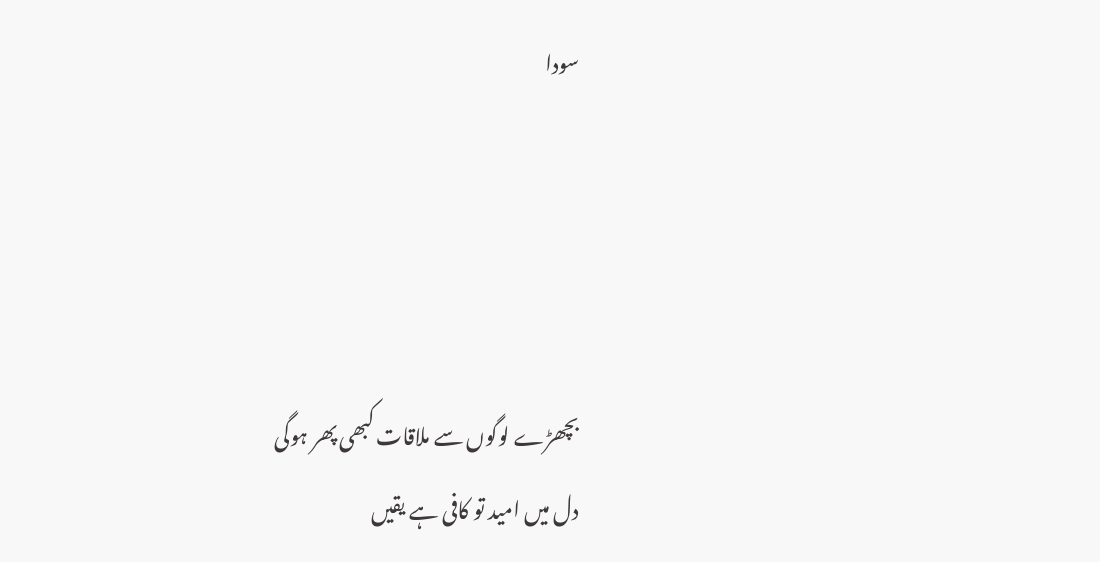سودا




بچھڑے لوگوں سے ملاقات کبھی پھر ہوگی
دل میں امید تو کافی ہے یقیں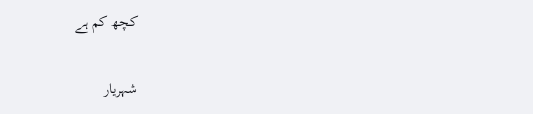کچھ کم ہے

شہریار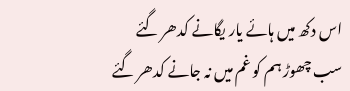اس دکھ میں ہائے یار یگانے کدھر گئے
سب چھوڑ ہم کو غم میں نہ جانے کدھر گئے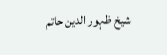شیخ ظہور الدین حاتم